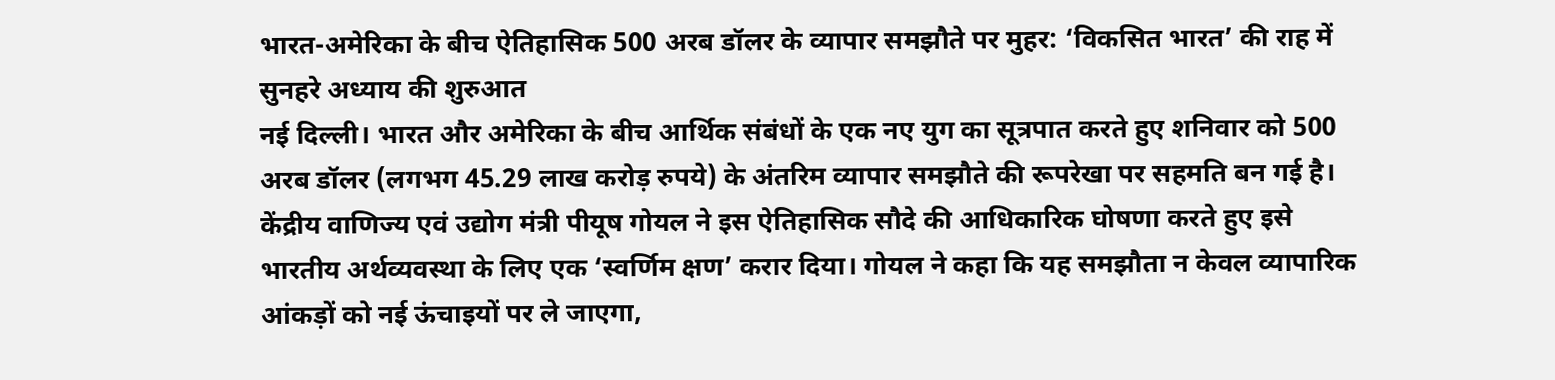भारत-अमेरिका के बीच ऐतिहासिक 500 अरब डॉलर के व्यापार समझौते पर मुहर: ‘विकसित भारत’ की राह में सुनहरे अध्याय की शुरुआत
नई दिल्ली। भारत और अमेरिका के बीच आर्थिक संबंधों के एक नए युग का सूत्रपात करते हुए शनिवार को 500 अरब डॉलर (लगभग 45.29 लाख करोड़ रुपये) के अंतरिम व्यापार समझौते की रूपरेखा पर सहमति बन गई है। केंद्रीय वाणिज्य एवं उद्योग मंत्री पीयूष गोयल ने इस ऐतिहासिक सौदे की आधिकारिक घोषणा करते हुए इसे भारतीय अर्थव्यवस्था के लिए एक ‘स्वर्णिम क्षण’ करार दिया। गोयल ने कहा कि यह समझौता न केवल व्यापारिक आंकड़ों को नई ऊंचाइयों पर ले जाएगा,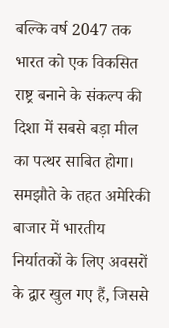बल्कि वर्ष 2047 तक भारत को एक विकसित राष्ट्र बनाने के संकल्प की दिशा में सबसे बड़ा मील का पत्थर साबित होगा। समझौते के तहत अमेरिकी बाजार में भारतीय निर्यातकों के लिए अवसरों के द्वार खुल गए हैं, जिससे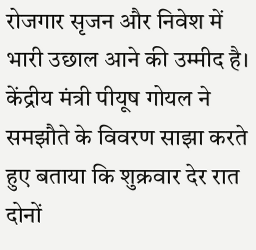रोजगार सृजन और निवेश में भारी उछाल आने की उम्मीद है।
केंद्रीय मंत्री पीयूष गोयल ने समझौते के विवरण साझा करते हुए बताया कि शुक्रवार देर रात दोनों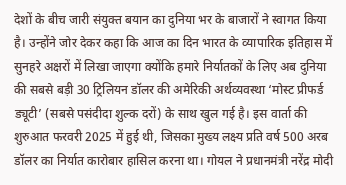देशों के बीच जारी संयुक्त बयान का दुनिया भर के बाजारों ने स्वागत किया है। उन्होंने जोर देकर कहा कि आज का दिन भारत के व्यापारिक इतिहास में सुनहरे अक्षरों में लिखा जाएगा क्योंकि हमारे निर्यातकों के लिए अब दुनिया की सबसे बड़ी 30 ट्रिलियन डॉलर की अमेरिकी अर्थव्यवस्था ‘मोस्ट प्रीफर्ड ड्यूटी’ (सबसे पसंदीदा शुल्क दरों) के साथ खुल गई है। इस वार्ता की शुरुआत फरवरी 2025 में हुई थी, जिसका मुख्य लक्ष्य प्रति वर्ष 500 अरब डॉलर का निर्यात कारोबार हासिल करना था। गोयल ने प्रधानमंत्री नरेंद्र मोदी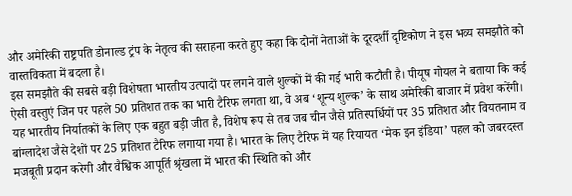और अमेरिकी राष्ट्रपति डोनाल्ड ट्रंप के नेतृत्व की सराहना करते हुए कहा कि दोनों नेताओं के दूरदर्शी दृष्टिकोण ने इस भव्य समझौते को वास्तविकता में बदला है।
इस समझौते की सबसे बड़ी विशेषता भारतीय उत्पादों पर लगने वाले शुल्कों में की गई भारी कटौती है। पीयूष गोयल ने बताया कि कई ऐसी वस्तुएं जिन पर पहले 50 प्रतिशत तक का भारी टैरिफ लगता था, वे अब ‘शून्य शुल्क’ के साथ अमेरिकी बाजार में प्रवेश करेंगी। यह भारतीय निर्यातकों के लिए एक बहुत बड़ी जीत है, विशेष रूप से तब जब चीन जैसे प्रतिस्पर्धियों पर 35 प्रतिशत और वियतनाम व बांग्लादेश जैसे देशों पर 25 प्रतिशत टैरिफ लगाया गया है। भारत के लिए टैरिफ में यह रियायत ‘मेक इन इंडिया’ पहल को जबरदस्त मजबूती प्रदान करेगी और वैश्विक आपूर्ति श्रृंखला में भारत की स्थिति को और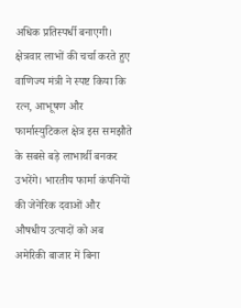अधिक प्रतिस्पर्धी बनाएगी।
क्षेत्रवार लाभों की चर्चा करते हुए वाणिज्य मंत्री ने स्पष्ट किया कि रत्न, आभूषण और फार्मास्युटिकल क्षेत्र इस समझौते के सबसे बड़े लाभार्थी बनकर उभरेंगे। भारतीय फार्मा कंपनियों की जेनेरिक दवाओं और औषधीय उत्पादों को अब अमेरिकी बाजार में बिना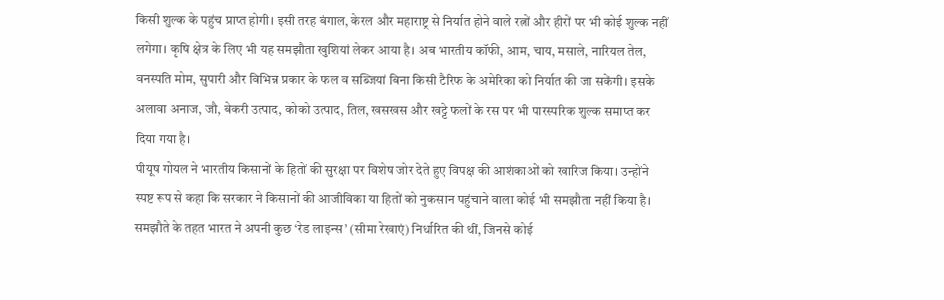किसी शुल्क के पहुंच प्राप्त होगी। इसी तरह बंगाल, केरल और महाराष्ट्र से निर्यात होने वाले रत्नों और हीरों पर भी कोई शुल्क नहीं लगेगा। कृषि क्षेत्र के लिए भी यह समझौता खुशियां लेकर आया है। अब भारतीय कॉफी, आम, चाय, मसाले, नारियल तेल, वनस्पति मोम, सुपारी और विभिन्न प्रकार के फल व सब्जियां बिना किसी टैरिफ के अमेरिका को निर्यात की जा सकेंगी। इसके अलावा अनाज, जौ, बेकरी उत्पाद, कोको उत्पाद, तिल, खसखस और खट्टे फलों के रस पर भी पारस्परिक शुल्क समाप्त कर दिया गया है।
पीयूष गोयल ने भारतीय किसानों के हितों की सुरक्षा पर विशेष जोर देते हुए विपक्ष की आशंकाओं को खारिज किया। उन्होंने स्पष्ट रूप से कहा कि सरकार ने किसानों की आजीविका या हितों को नुकसान पहुंचाने वाला कोई भी समझौता नहीं किया है। समझौते के तहत भारत ने अपनी कुछ ‘रेड लाइन्स’ (सीमा रेखाएं) निर्धारित की थीं, जिनसे कोई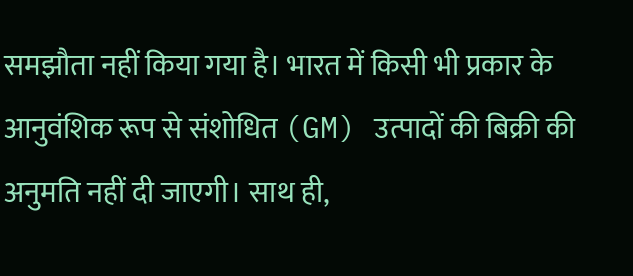समझौता नहीं किया गया है। भारत में किसी भी प्रकार के आनुवंशिक रूप से संशोधित (GM) उत्पादों की बिक्री की अनुमति नहीं दी जाएगी। साथ ही,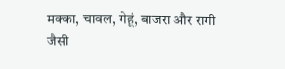मक्का, चावल, गेहूं, बाजरा और रागी जैसी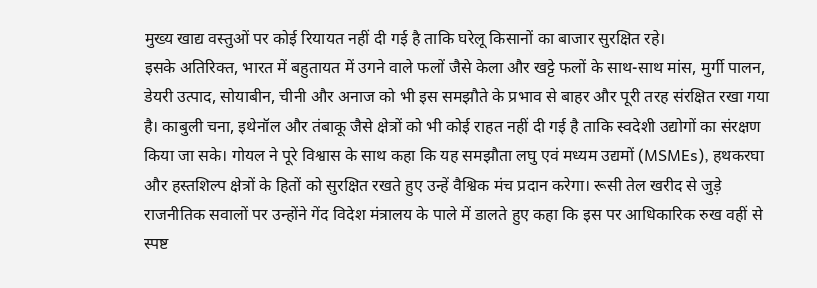मुख्य खाद्य वस्तुओं पर कोई रियायत नहीं दी गई है ताकि घरेलू किसानों का बाजार सुरक्षित रहे।
इसके अतिरिक्त, भारत में बहुतायत में उगने वाले फलों जैसे केला और खट्टे फलों के साथ-साथ मांस, मुर्गी पालन, डेयरी उत्पाद, सोयाबीन, चीनी और अनाज को भी इस समझौते के प्रभाव से बाहर और पूरी तरह संरक्षित रखा गया है। काबुली चना, इथेनॉल और तंबाकू जैसे क्षेत्रों को भी कोई राहत नहीं दी गई है ताकि स्वदेशी उद्योगों का संरक्षण किया जा सके। गोयल ने पूरे विश्वास के साथ कहा कि यह समझौता लघु एवं मध्यम उद्यमों (MSMEs), हथकरघा और हस्तशिल्प क्षेत्रों के हितों को सुरक्षित रखते हुए उन्हें वैश्विक मंच प्रदान करेगा। रूसी तेल खरीद से जुड़े राजनीतिक सवालों पर उन्होंने गेंद विदेश मंत्रालय के पाले में डालते हुए कहा कि इस पर आधिकारिक रुख वहीं से स्पष्ट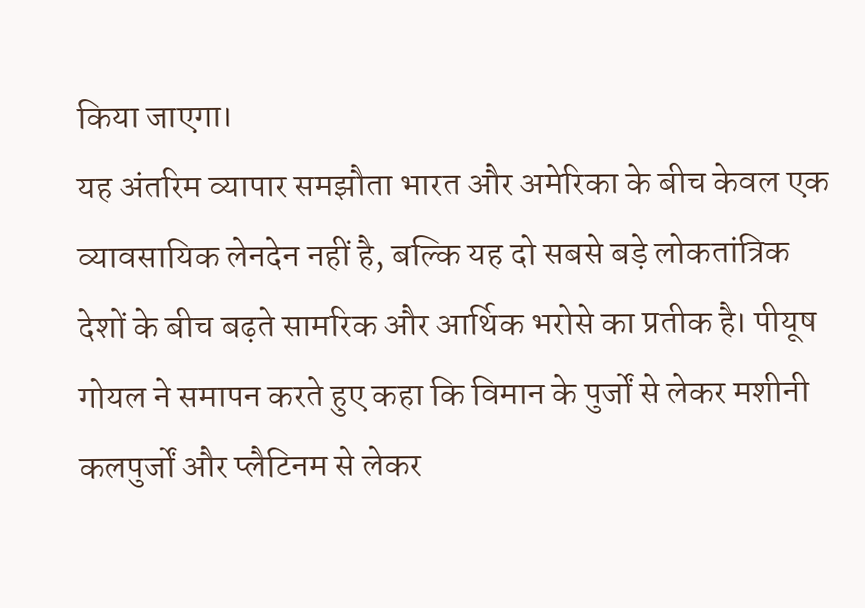किया जाएगा।
यह अंतरिम व्यापार समझौता भारत और अमेरिका के बीच केवल एक व्यावसायिक लेनदेन नहीं है, बल्कि यह दो सबसे बड़े लोकतांत्रिक देशों के बीच बढ़ते सामरिक और आर्थिक भरोसे का प्रतीक है। पीयूष गोयल ने समापन करते हुए कहा कि विमान के पुर्जों से लेकर मशीनी कलपुर्जों और प्लैटिनम से लेकर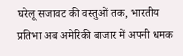घरेलू सजावट की वस्तुओं तक, भारतीय प्रतिभा अब अमेरिकी बाजार में अपनी धमक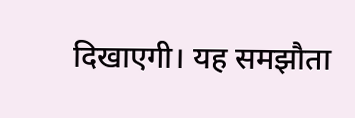दिखाएगी। यह समझौता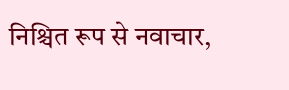निश्चित रूप से नवाचार,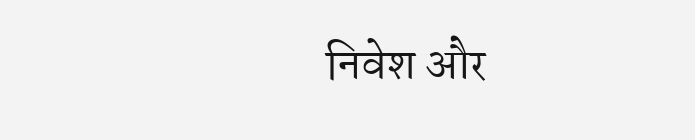निवेश और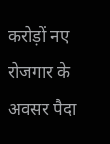करोड़ों नए रोजगार के अवसर पैदा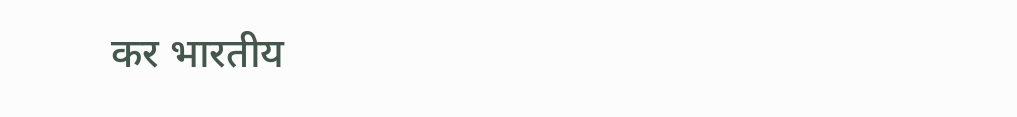कर भारतीय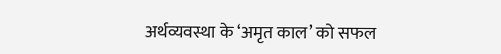अर्थव्यवस्था के ‘अमृत काल’ को सफल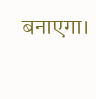बनाएगा।